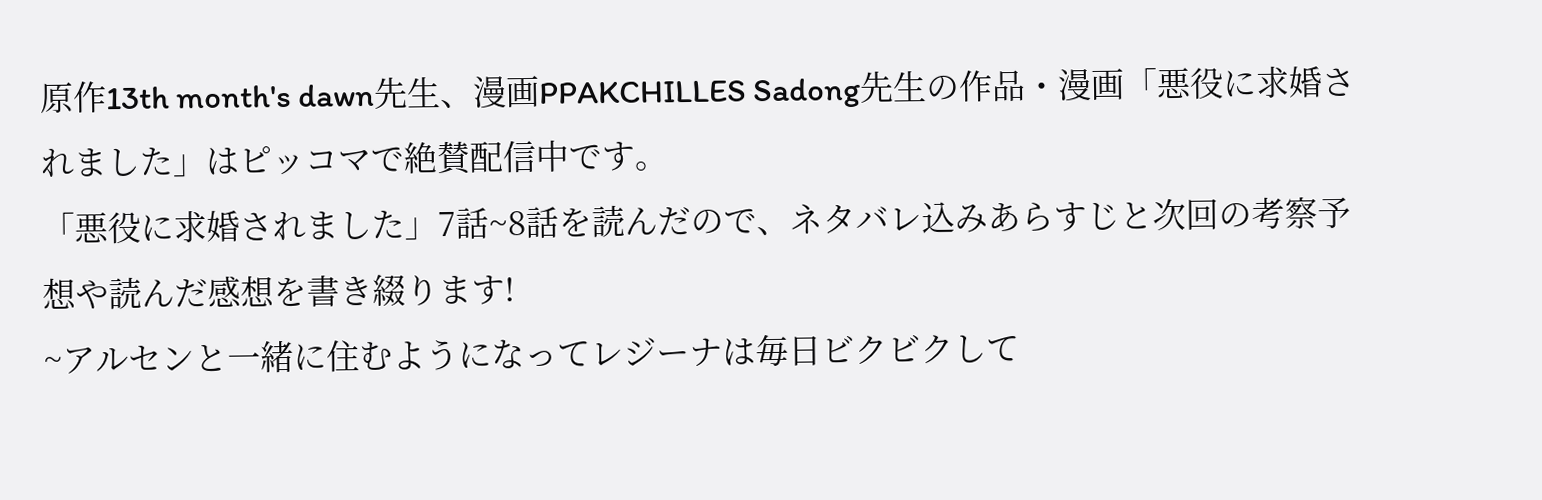原作13th month's dawn先生、漫画PPAKCHILLES Sadong先生の作品・漫画「悪役に求婚されました」はピッコマで絶賛配信中です。
「悪役に求婚されました」7話~8話を読んだので、ネタバレ込みあらすじと次回の考察予想や読んだ感想を書き綴ります!
~アルセンと一緒に住むようになってレジーナは毎日ビクビクして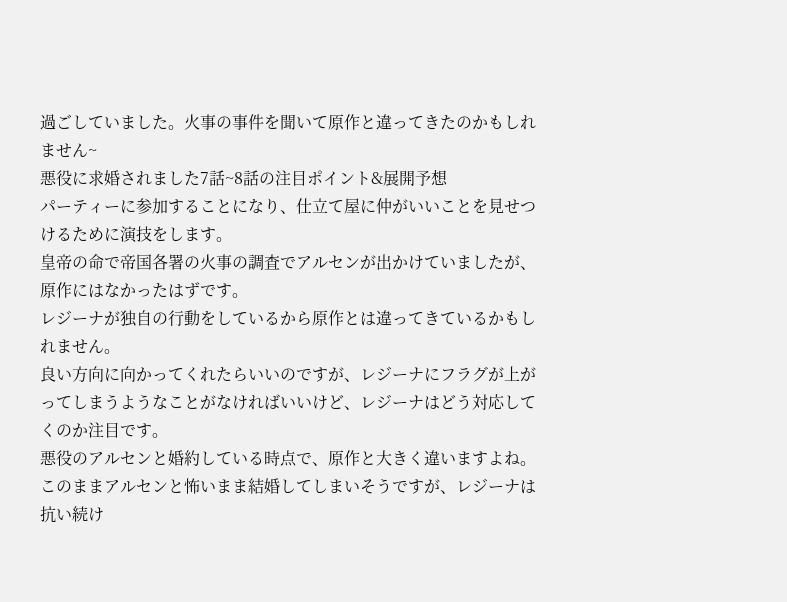過ごしていました。火事の事件を聞いて原作と違ってきたのかもしれません~
悪役に求婚されました7話~8話の注目ポイント&展開予想
パーティーに参加することになり、仕立て屋に仲がいいことを見せつけるために演技をします。
皇帝の命で帝国各署の火事の調査でアルセンが出かけていましたが、原作にはなかったはずです。
レジーナが独自の行動をしているから原作とは違ってきているかもしれません。
良い方向に向かってくれたらいいのですが、レジーナにフラグが上がってしまうようなことがなければいいけど、レジーナはどう対応してくのか注目です。
悪役のアルセンと婚約している時点で、原作と大きく違いますよね。
このままアルセンと怖いまま結婚してしまいそうですが、レジーナは抗い続け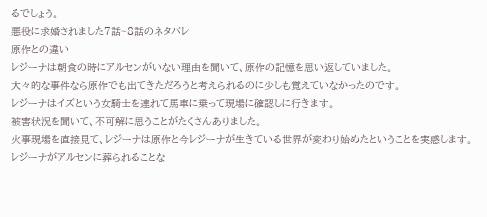るでしょう。
悪役に求婚されました7話~8話のネタバレ
原作との違い
レジーナは朝食の時にアルセンがいない理由を聞いて、原作の記憶を思い返していました。
大々的な事件なら原作でも出てきただろうと考えられるのに少しも覚えていなかったのです。
レジーナはイズという女騎士を連れて馬車に乗って現場に確認しに行きます。
被害状況を聞いて、不可解に思うことがたくさんありました。
火事現場を直接見て、レジーナは原作と今レジーナが生きている世界が変わり始めたということを実感します。
レジーナがアルセンに葬られることな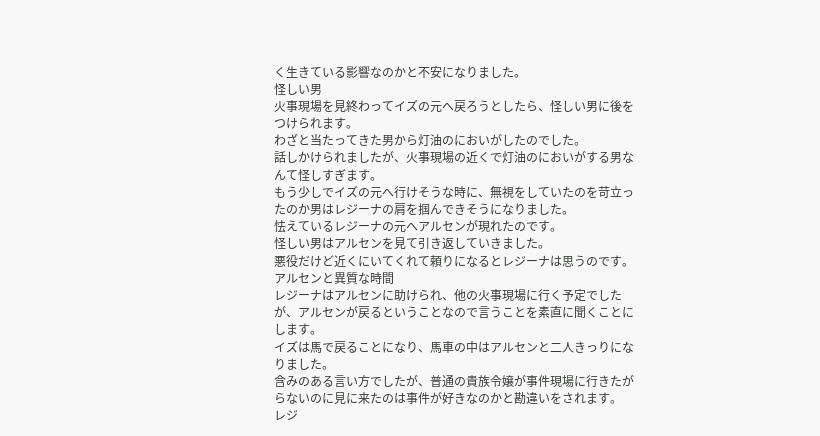く生きている影響なのかと不安になりました。
怪しい男
火事現場を見終わってイズの元へ戻ろうとしたら、怪しい男に後をつけられます。
わざと当たってきた男から灯油のにおいがしたのでした。
話しかけられましたが、火事現場の近くで灯油のにおいがする男なんて怪しすぎます。
もう少しでイズの元へ行けそうな時に、無視をしていたのを苛立ったのか男はレジーナの肩を掴んできそうになりました。
怯えているレジーナの元へアルセンが現れたのです。
怪しい男はアルセンを見て引き返していきました。
悪役だけど近くにいてくれて頼りになるとレジーナは思うのです。
アルセンと異質な時間
レジーナはアルセンに助けられ、他の火事現場に行く予定でしたが、アルセンが戻るということなので言うことを素直に聞くことにします。
イズは馬で戻ることになり、馬車の中はアルセンと二人きっりになりました。
含みのある言い方でしたが、普通の貴族令嬢が事件現場に行きたがらないのに見に来たのは事件が好きなのかと勘違いをされます。
レジ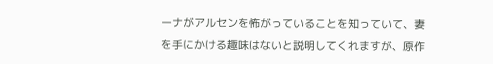ーナがアルセンを怖がっていることを知っていて、妻を手にかける趣味はないと説明してくれますが、原作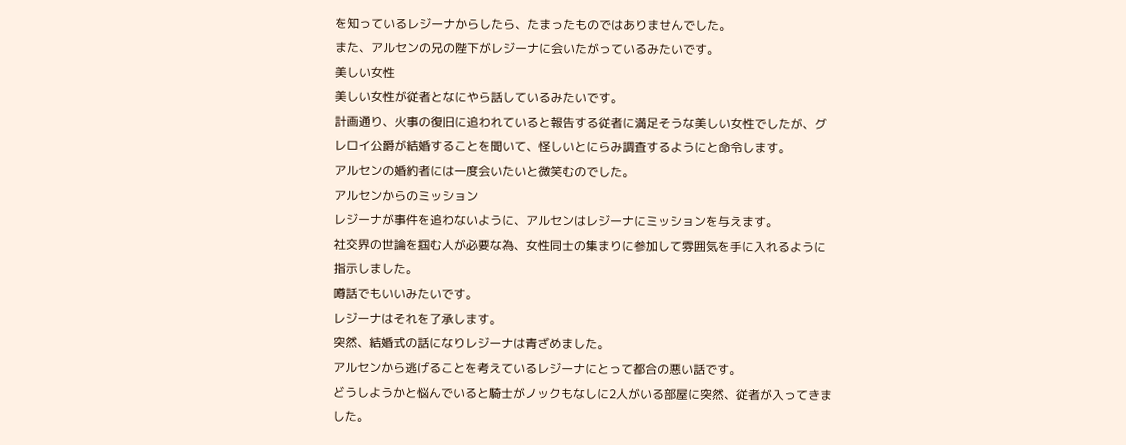を知っているレジーナからしたら、たまったものではありませんでした。
また、アルセンの兄の陛下がレジーナに会いたがっているみたいです。
美しい女性
美しい女性が従者となにやら話しているみたいです。
計画通り、火事の復旧に追われていると報告する従者に満足そうな美しい女性でしたが、グレロイ公爵が結婚することを聞いて、怪しいとにらみ調査するようにと命令します。
アルセンの婚約者には一度会いたいと微笑むのでした。
アルセンからのミッション
レジーナが事件を追わないように、アルセンはレジーナにミッションを与えます。
社交界の世論を掴む人が必要な為、女性同士の集まりに参加して雰囲気を手に入れるように指示しました。
噂話でもいいみたいです。
レジーナはそれを了承します。
突然、結婚式の話になりレジーナは青ざめました。
アルセンから逃げることを考えているレジーナにとって都合の悪い話です。
どうしようかと悩んでいると騎士がノックもなしに2人がいる部屋に突然、従者が入ってきました。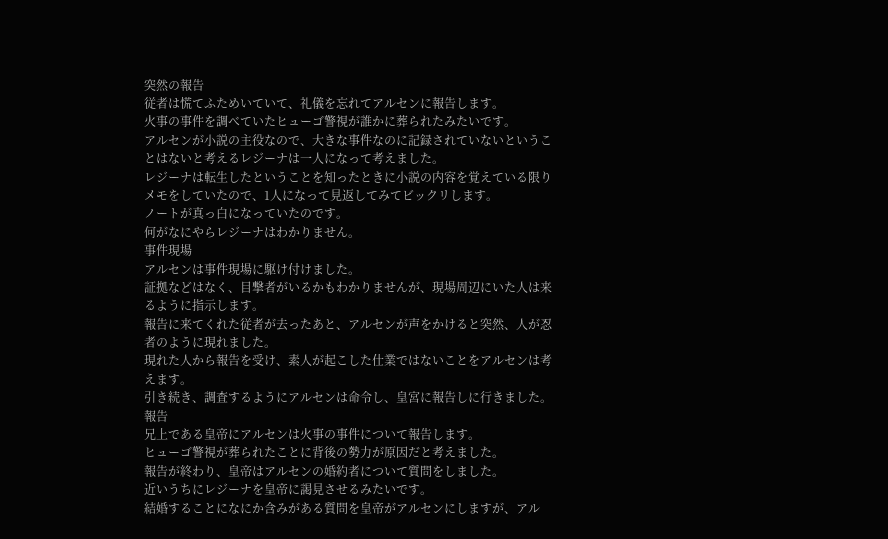突然の報告
従者は慌てふためいていて、礼儀を忘れてアルセンに報告します。
火事の事件を調べていたヒューゴ警視が誰かに葬られたみたいです。
アルセンが小説の主役なので、大きな事件なのに記録されていないということはないと考えるレジーナは一人になって考えました。
レジーナは転生したということを知ったときに小説の内容を覚えている限りメモをしていたので、1人になって見返してみてビックリします。
ノートが真っ白になっていたのです。
何がなにやらレジーナはわかりません。
事件現場
アルセンは事件現場に駆け付けました。
証拠などはなく、目撃者がいるかもわかりませんが、現場周辺にいた人は来るように指示します。
報告に来てくれた従者が去ったあと、アルセンが声をかけると突然、人が忍者のように現れました。
現れた人から報告を受け、素人が起こした仕業ではないことをアルセンは考えます。
引き続き、調査するようにアルセンは命令し、皇宮に報告しに行きました。
報告
兄上である皇帝にアルセンは火事の事件について報告します。
ヒューゴ警視が葬られたことに背後の勢力が原因だと考えました。
報告が終わり、皇帝はアルセンの婚約者について質問をしました。
近いうちにレジーナを皇帝に謁見させるみたいです。
結婚することになにか含みがある質問を皇帝がアルセンにしますが、アル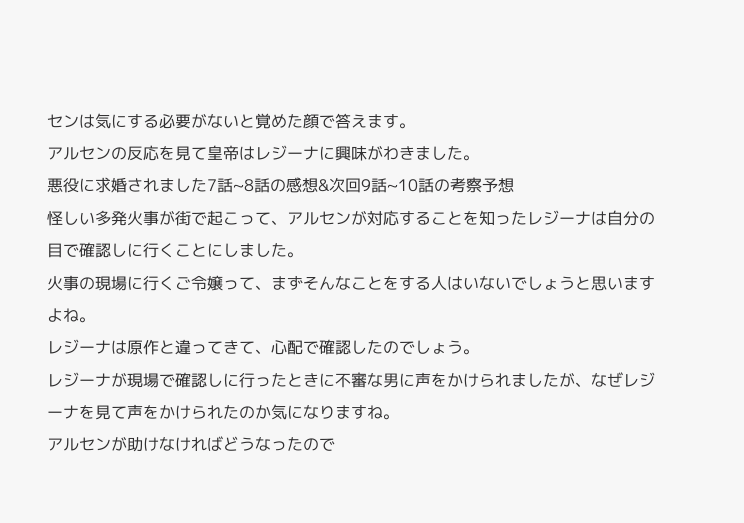センは気にする必要がないと覚めた顔で答えます。
アルセンの反応を見て皇帝はレジーナに興味がわきました。
悪役に求婚されました7話~8話の感想&次回9話~10話の考察予想
怪しい多発火事が街で起こって、アルセンが対応することを知ったレジーナは自分の目で確認しに行くことにしました。
火事の現場に行くご令嬢って、まずそんなことをする人はいないでしょうと思いますよね。
レジーナは原作と違ってきて、心配で確認したのでしょう。
レジーナが現場で確認しに行ったときに不審な男に声をかけられましたが、なぜレジーナを見て声をかけられたのか気になりますね。
アルセンが助けなければどうなったので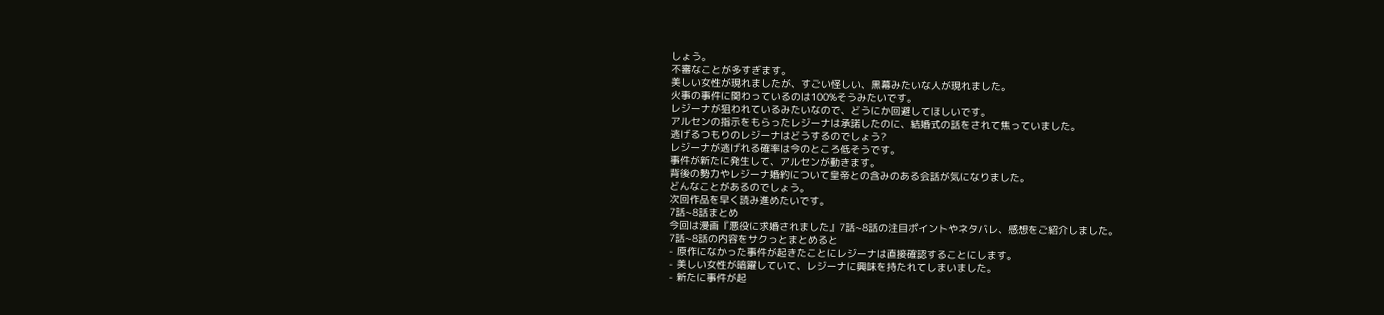しょう。
不審なことが多すぎます。
美しい女性が現れましたが、すごい怪しい、黒幕みたいな人が現れました。
火事の事件に関わっているのは100%そうみたいです。
レジーナが狙われているみたいなので、どうにか回避してほしいです。
アルセンの指示をもらったレジーナは承諾したのに、結婚式の話をされて焦っていました。
逃げるつもりのレジーナはどうするのでしょう?
レジーナが逃げれる確率は今のところ低そうです。
事件が新たに発生して、アルセンが動きます。
背後の勢力やレジーナ婚約について皇帝との含みのある会話が気になりました。
どんなことがあるのでしょう。
次回作品を早く読み進めたいです。
7話~8話まとめ
今回は漫画『悪役に求婚されました』7話~8話の注目ポイントやネタバレ、感想をご紹介しました。
7話~8話の内容をサクっとまとめると
- 原作になかった事件が起きたことにレジーナは直接確認することにします。
- 美しい女性が暗躍していて、レジーナに興味を持たれてしまいました。
- 新たに事件が起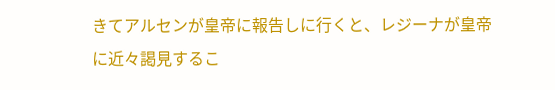きてアルセンが皇帝に報告しに行くと、レジーナが皇帝に近々謁見するこ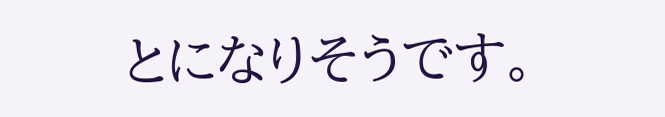とになりそうです。